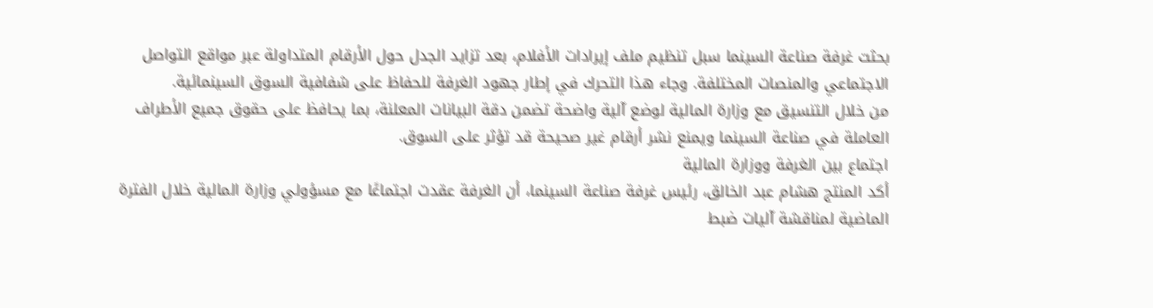بحثت غرفة صناعة السينما سبل تنظيم ملف إيرادات الأفلام، بعد تزايد الجدل حول الأرقام المتداولة عبر مواقع التواصل الاجتماعي والمنصات المختلفة. وجاء هذا التحرك في إطار جهود الغرفة للحفاظ على شفافية السوق السينمائية.
من خلال التنسيق مع وزارة المالية لوضع آلية واضحة تضمن دقة البيانات المعلنة، بما يحافظ على حقوق جميع الأطراف العاملة في صناعة السينما ويمنع نشر أرقام غير صحيحة قد تؤثر على السوق.
اجتماع بين الغرفة ووزارة المالية
أكد المنتج هشام عبد الخالق، رئيس غرفة صناعة السينما، أن الغرفة عقدت اجتماعًا مع مسؤولي وزارة المالية خلال الفترة الماضية لمناقشة آليات ضبط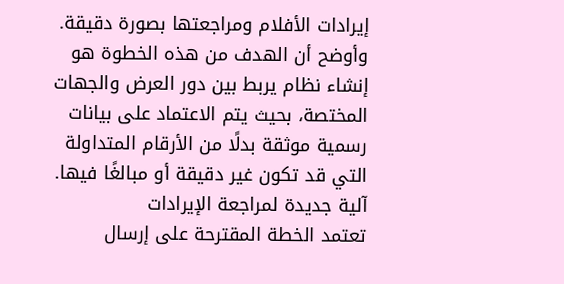إيرادات الأفلام ومراجعتها بصورة دقيقة.
وأوضح أن الهدف من هذه الخطوة هو إنشاء نظام يربط بين دور العرض والجهات المختصة، بحيث يتم الاعتماد على بيانات رسمية موثقة بدلًا من الأرقام المتداولة التي قد تكون غير دقيقة أو مبالغًا فيها.
آلية جديدة لمراجعة الإيرادات
تعتمد الخطة المقترحة على إرسال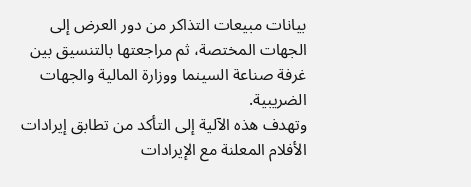بيانات مبيعات التذاكر من دور العرض إلى الجهات المختصة، ثم مراجعتها بالتنسيق بين غرفة صناعة السينما ووزارة المالية والجهات الضريبية.
وتهدف هذه الآلية إلى التأكد من تطابق إيرادات الأفلام المعلنة مع الإيرادات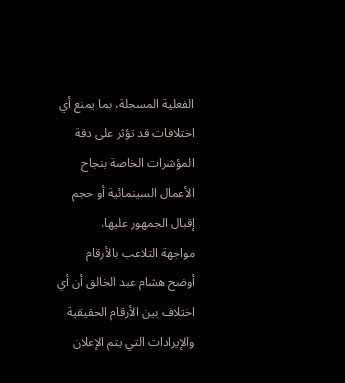الفعلية المسجلة، بما يمنع أي اختلافات قد تؤثر على دقة المؤشرات الخاصة بنجاح الأعمال السينمائية أو حجم إقبال الجمهور عليها.
مواجهة التلاعب بالأرقام
أوضح هشام عبد الخالق أن أي اختلاف بين الأرقام الحقيقية والإيرادات التي يتم الإعلان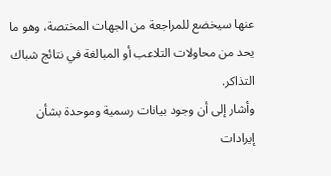عنها سيخضع للمراجعة من الجهات المختصة، وهو ما يحد من محاولات التلاعب أو المبالغة في نتائج شباك التذاكر.
وأشار إلى أن وجود بيانات رسمية وموحدة بشأن إيرادات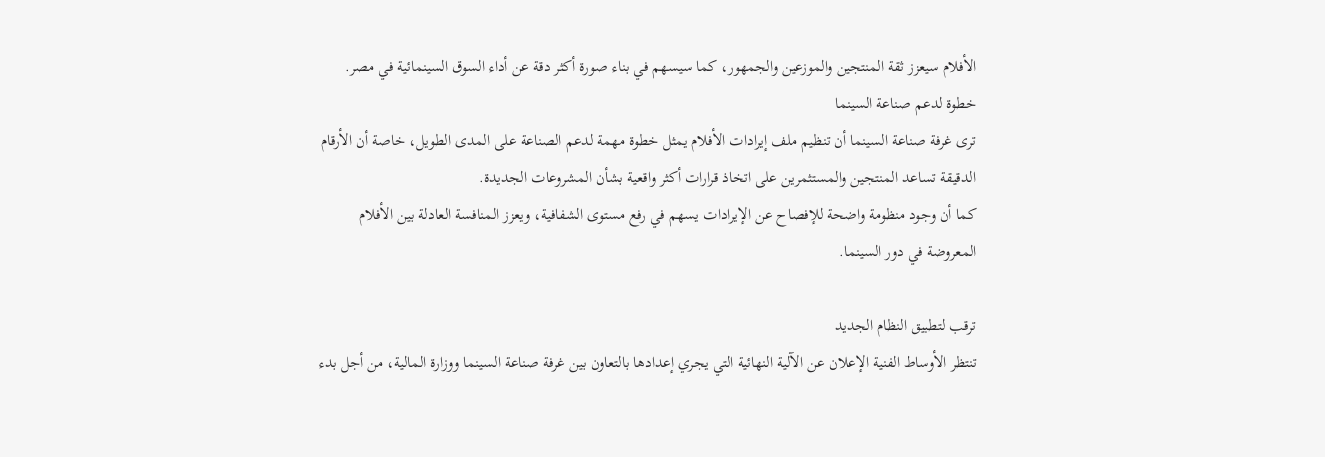الأفلام سيعزز ثقة المنتجين والموزعين والجمهور، كما سيسهم في بناء صورة أكثر دقة عن أداء السوق السينمائية في مصر.
خطوة لدعم صناعة السينما
ترى غرفة صناعة السينما أن تنظيم ملف إيرادات الأفلام يمثل خطوة مهمة لدعم الصناعة على المدى الطويل، خاصة أن الأرقام الدقيقة تساعد المنتجين والمستثمرين على اتخاذ قرارات أكثر واقعية بشأن المشروعات الجديدة.
كما أن وجود منظومة واضحة للإفصاح عن الإيرادات يسهم في رفع مستوى الشفافية، ويعزز المنافسة العادلة بين الأفلام المعروضة في دور السينما.

ترقب لتطبيق النظام الجديد
تنتظر الأوساط الفنية الإعلان عن الآلية النهائية التي يجري إعدادها بالتعاون بين غرفة صناعة السينما ووزارة المالية، من أجل بدء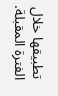تطبيقها خلال الفترة المقبلة.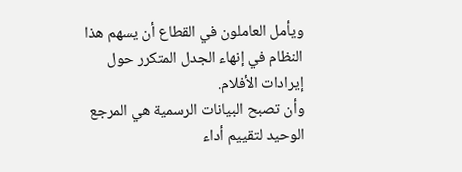ويأمل العاملون في القطاع أن يسهم هذا النظام في إنهاء الجدل المتكرر حول إيرادات الأفلام.
وأن تصبح البيانات الرسمية هي المرجع الوحيد لتقييم أداء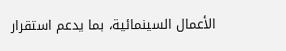الأعمال السينمائية، بما يدعم استقرار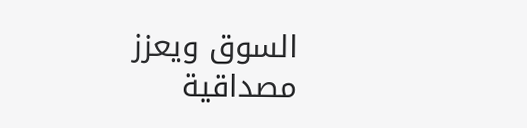السوق ويعزز مصداقية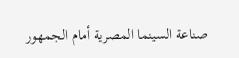صناعة السينما المصرية أمام الجمهور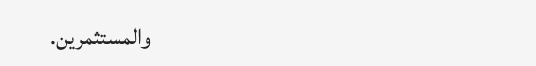والمستثمرين.